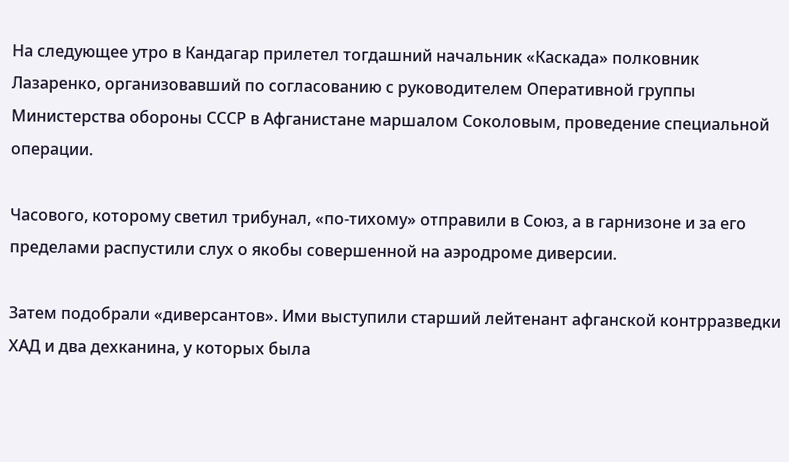На следующее утро в Кандагар прилетел тогдашний начальник «Каскада» полковник Лазаренко, организовавший по согласованию с руководителем Оперативной группы Министерства обороны СССР в Афганистане маршалом Соколовым, проведение специальной операции.

Часового, которому светил трибунал, «по-тихому» отправили в Союз, а в гарнизоне и за его пределами распустили слух о якобы совершенной на аэродроме диверсии.

Затем подобрали «диверсантов». Ими выступили старший лейтенант афганской контрразведки ХАД и два дехканина, у которых была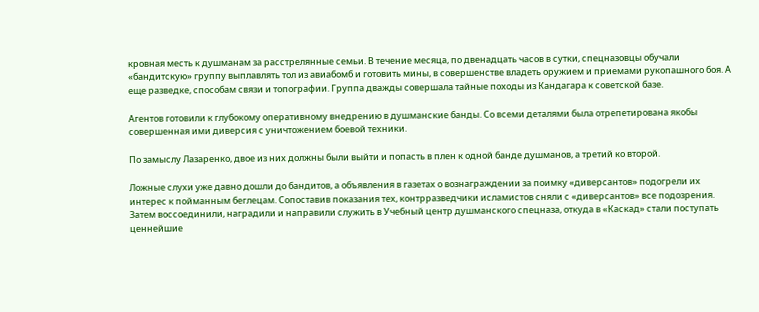кровная месть к душманам за расстрелянные семьи. В течение месяца, по двенадцать часов в сутки, спецназовцы обучали «бандитскую» группу выплавлять тол из авиабомб и готовить мины, в совершенстве владеть оружием и приемами рукопашного боя. А еще разведке, способам связи и топографии. Группа дважды совершала тайные походы из Кандагара к советской базе.

Агентов готовили к глубокому оперативному внедрению в душманские банды. Со всеми деталями была отрепетирована якобы совершенная ими диверсия с уничтожением боевой техники.

По замыслу Лазаренко, двое из них должны были выйти и попасть в плен к одной банде душманов, а третий ко второй.

Ложные слухи уже давно дошли до бандитов, а объявления в газетах о вознаграждении за поимку «диверсантов» подогрели их интерес к пойманным беглецам. Сопоставив показания тех, контрразведчики исламистов сняли с «диверсантов» все подозрения. Затем воссоединили, наградили и направили служить в Учебный центр душманского спецназа, откуда в «Каскад» стали поступать ценнейшие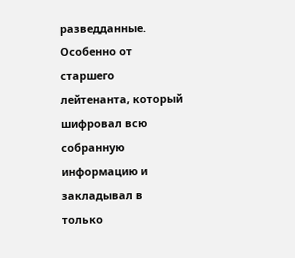разведданные. Особенно от старшего лейтенанта, который шифровал всю собранную информацию и закладывал в только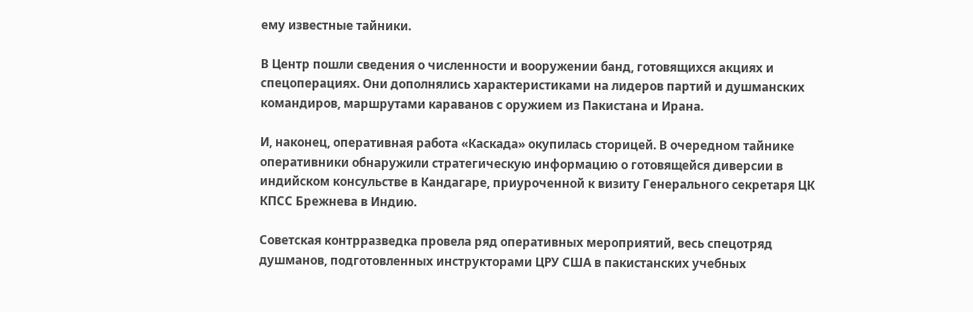ему известные тайники.

В Центр пошли сведения о численности и вооружении банд, готовящихся акциях и спецоперациях. Они дополнялись характеристиками на лидеров партий и душманских командиров, маршрутами караванов с оружием из Пакистана и Ирана.

И, наконец, оперативная работа «Каскада» окупилась сторицей. В очередном тайнике оперативники обнаружили стратегическую информацию о готовящейся диверсии в индийском консульстве в Кандагаре, приуроченной к визиту Генерального секретаря ЦК КПСС Брежнева в Индию.

Советская контрразведка провела ряд оперативных мероприятий, весь спецотряд душманов, подготовленных инструкторами ЦРУ США в пакистанских учебных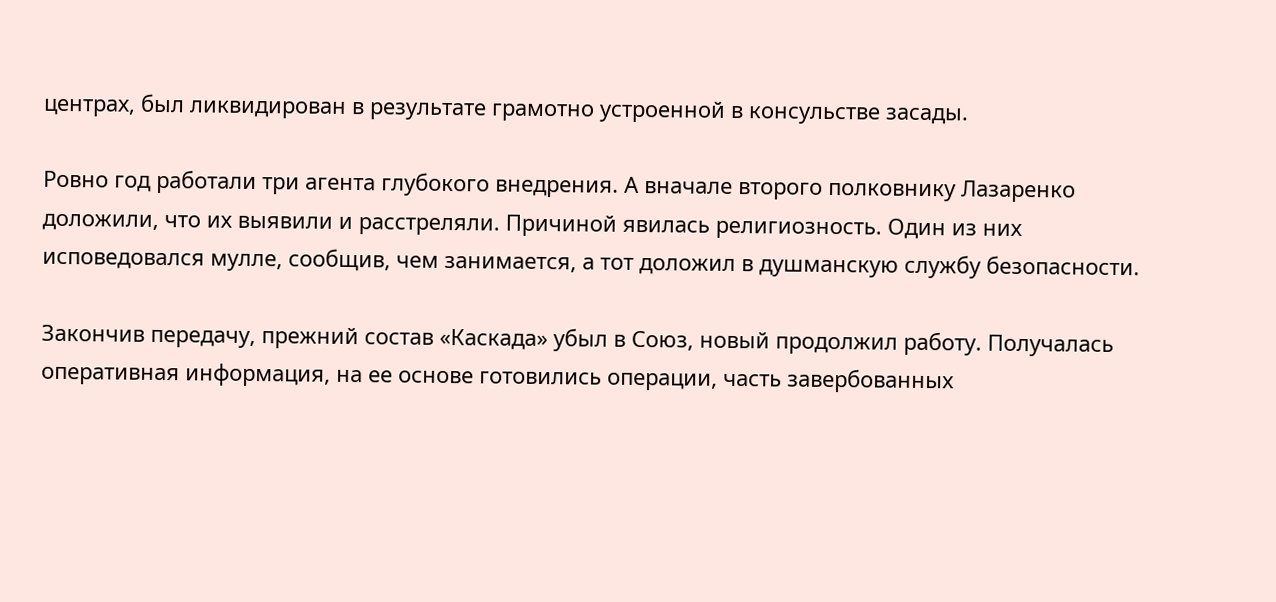центрах, был ликвидирован в результате грамотно устроенной в консульстве засады.

Ровно год работали три агента глубокого внедрения. А вначале второго полковнику Лазаренко доложили, что их выявили и расстреляли. Причиной явилась религиозность. Один из них исповедовался мулле, сообщив, чем занимается, а тот доложил в душманскую службу безопасности.

Закончив передачу, прежний состав «Каскада» убыл в Союз, новый продолжил работу. Получалась оперативная информация, на ее основе готовились операции, часть завербованных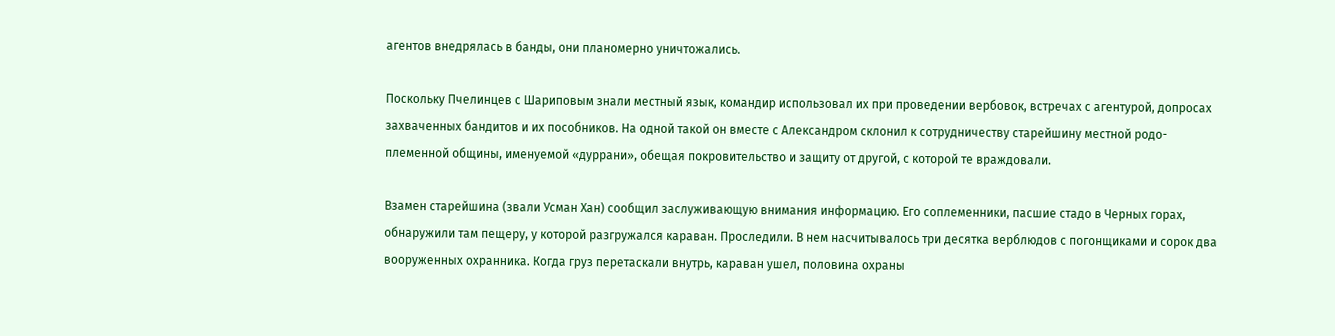агентов внедрялась в банды, они планомерно уничтожались.

Поскольку Пчелинцев с Шариповым знали местный язык, командир использовал их при проведении вербовок, встречах с агентурой, допросах захваченных бандитов и их пособников. На одной такой он вместе с Александром склонил к сотрудничеству старейшину местной родо-племенной общины, именуемой «дуррани», обещая покровительство и защиту от другой, с которой те враждовали.

Взамен старейшина (звали Усман Хан) сообщил заслуживающую внимания информацию. Его соплеменники, пасшие стадо в Черных горах, обнаружили там пещеру, у которой разгружался караван. Проследили. В нем насчитывалось три десятка верблюдов с погонщиками и сорок два вооруженных охранника. Когда груз перетаскали внутрь, караван ушел, половина охраны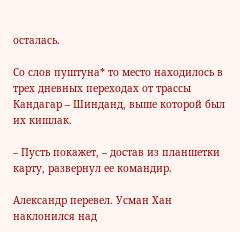осталась.

Со слов пуштуна* то место находилось в трех дневных переходах от трассы Кандагар – Шинданд, выше которой был их кишлак.

– Пусть покажет, – достав из планшетки карту, развернул ее командир.

Александр перевел. Усман Хан наклонился над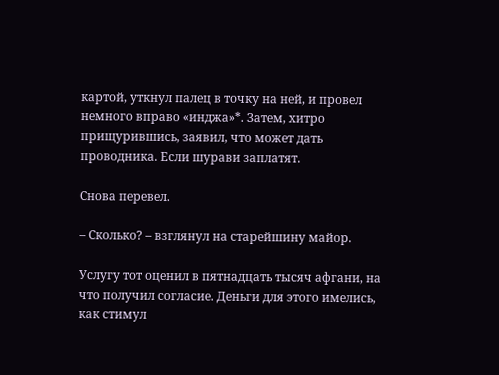картой, уткнул палец в точку на ней, и провел немного вправо «инджа»*. Затем, хитро прищурившись, заявил, что может дать проводника. Если шурави заплатят.

Снова перевел.

– Сколько? – взглянул на старейшину майор.

Услугу тот оценил в пятнадцать тысяч афгани, на что получил согласие. Деньги для этого имелись, как стимул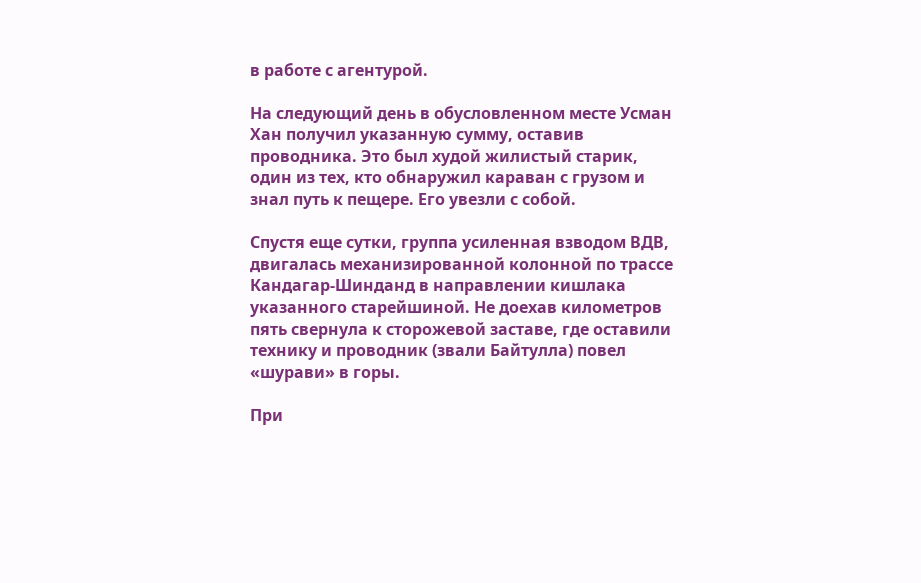в работе с агентурой.

На следующий день в обусловленном месте Усман Хан получил указанную сумму, оставив проводника. Это был худой жилистый старик, один из тех, кто обнаружил караван с грузом и знал путь к пещере. Его увезли с собой.

Спустя еще сутки, группа усиленная взводом ВДВ, двигалась механизированной колонной по трассе Кандагар-Шинданд в направлении кишлака указанного старейшиной. Не доехав километров пять свернула к сторожевой заставе, где оставили технику и проводник (звали Байтулла) повел «шурави» в горы.

При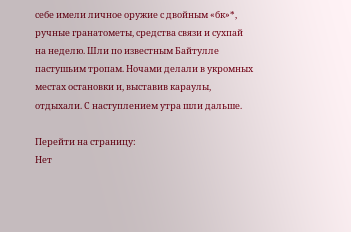себе имели личное оружие с двойным «бк»*, ручные гранатометы, средства связи и сухпай на неделю. Шли по известным Байтулле пастушьим тропам. Ночами делали в укромных местах остановки и, выставив караулы, отдыхали. С наступлением утра шли дальше.

Перейти на страницу:
Нет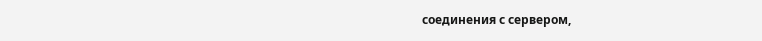соединения с сервером,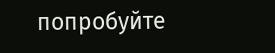попробуйте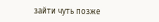зайти чуть позже